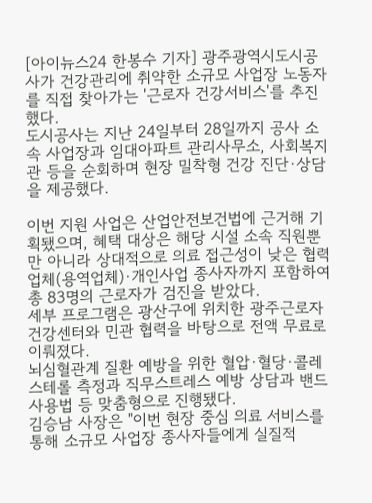[아이뉴스24 한봉수 기자] 광주광역시도시공사가 건강관리에 취약한 소규모 사업장 노동자를 직접 찾아가는 '근로자 건강서비스'를 추진했다.
도시공사는 지난 24일부터 28일까지 공사 소속 사업장과 임대아파트 관리사무소, 사회복지관 등을 순회하며 현장 밀착형 건강 진단·상담을 제공했다.

이번 지원 사업은 산업안전보건법에 근거해 기획됐으며, 혜택 대상은 해당 시설 소속 직원뿐만 아니라 상대적으로 의료 접근성이 낮은 협력업체(용역업체)·개인사업 종사자까지 포함하여 총 83명의 근로자가 검진을 받았다.
세부 프로그램은 광산구에 위치한 광주근로자건강센터와 민관 협력을 바탕으로 전액 무료로 이뤄졌다.
뇌심혈관계 질환 예방을 위한 혈압·혈당·콜레스테롤 측정과 직무스트레스 예방 상담과 밴드 사용법 등 맞춤형으로 진행됐다.
김승남 사장은 "이번 현장 중심 의료 서비스를 통해 소규모 사업장 종사자들에게 실질적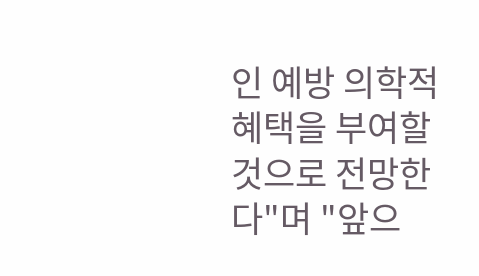인 예방 의학적 혜택을 부여할 것으로 전망한다"며 "앞으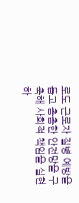로도 근로자 질병 예방을 돕고 촘촘한 안전망을 구축해 사회적 책임을 실현하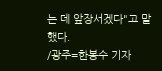는 데 앞장서겠다"고 말했다.
/광주=한봉수 기자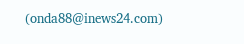(onda88@inews24.com)